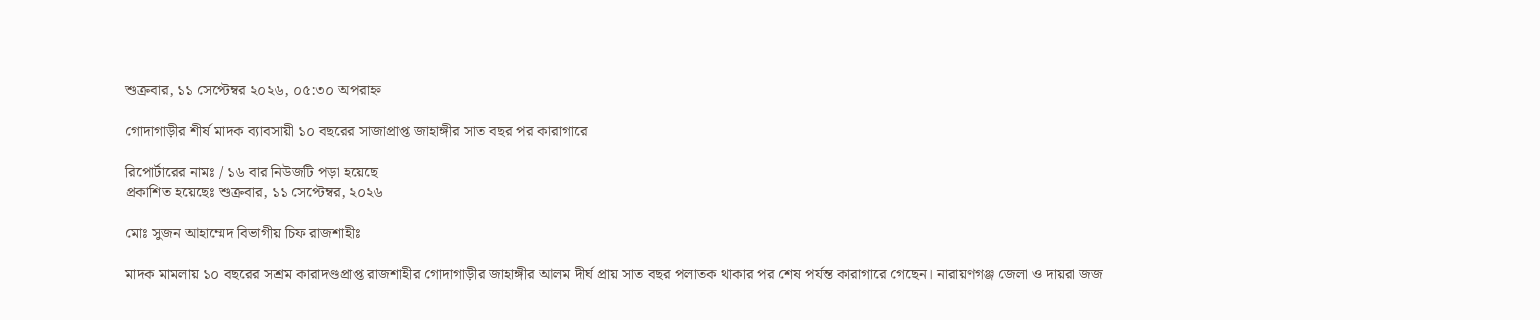শুক্রবার, ১১ সেপ্টেম্বর ২০২৬, ০৫:৩০ অপরাহ্ন

গোদাগাড়ীর শীর্ষ মাদক ব্যাবসায়ী ১০ বছরের সাজাপ্রাপ্ত জাহাঙ্গীর সাত বছর পর কারাগারে

রিপোর্টারের নামঃ / ১৬ বার নিউজটি পড়া হয়েছে
প্রকাশিত হয়েছেঃ শুক্রবার, ১১ সেপ্টেম্বর, ২০২৬

মোঃ সুজন আহাম্মেদ বিভাগীয় চিফ রাজশাহীঃ

মাদক মামলায় ১০ বছরের সশ্রম কারাদণ্ডপ্রাপ্ত রাজশাহীর গোদাগাড়ীর জাহাঙ্গীর আলম দীর্ঘ প্রায় সাত বছর পলাতক থাকার পর শেষ পর্যন্ত কারাগারে গেছেন। নারায়ণগঞ্জ জেলা ও দায়রা জজ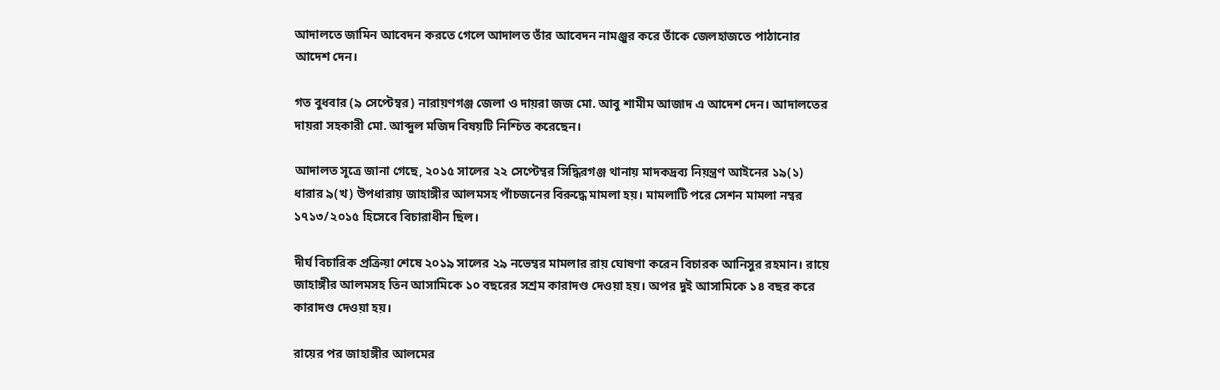আদালতে জামিন আবেদন করতে গেলে আদালত তাঁর আবেদন নামঞ্জুর করে তাঁকে জেলহাজতে পাঠানোর আদেশ দেন।

গত বুধবার (৯ সেপ্টেম্বর) নারায়ণগঞ্জ জেলা ও দায়রা জজ মো. আবু শামীম আজাদ এ আদেশ দেন। আদালতের দায়রা সহকারী মো. আব্দুল মজিদ বিষয়টি নিশ্চিত করেছেন।

আদালত সূত্রে জানা গেছে, ২০১৫ সালের ২২ সেপ্টেম্বর সিদ্ধিরগঞ্জ থানায় মাদকদ্রব্য নিয়ন্ত্রণ আইনের ১৯(১) ধারার ৯(খ) উপধারায় জাহাঙ্গীর আলমসহ পাঁচজনের বিরুদ্ধে মামলা হয়। মামলাটি পরে সেশন মামলা নম্বর ১৭১৩/২০১৫ হিসেবে বিচারাধীন ছিল।

দীর্ঘ বিচারিক প্রক্রিয়া শেষে ২০১৯ সালের ২৯ নভেম্বর মামলার রায় ঘোষণা করেন বিচারক আনিসুর রহমান। রায়ে জাহাঙ্গীর আলমসহ তিন আসামিকে ১০ বছরের সশ্রম কারাদণ্ড দেওয়া হয়। অপর দুই আসামিকে ১৪ বছর করে কারাদণ্ড দেওয়া হয়।

রায়ের পর জাহাঙ্গীর আলমের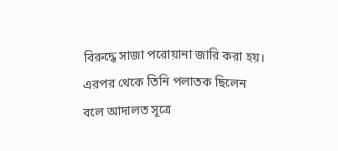বিরুদ্ধে সাজা পরোয়ানা জারি করা হয়। এরপর থেকে তিনি পলাতক ছিলেন বলে আদালত সূত্রে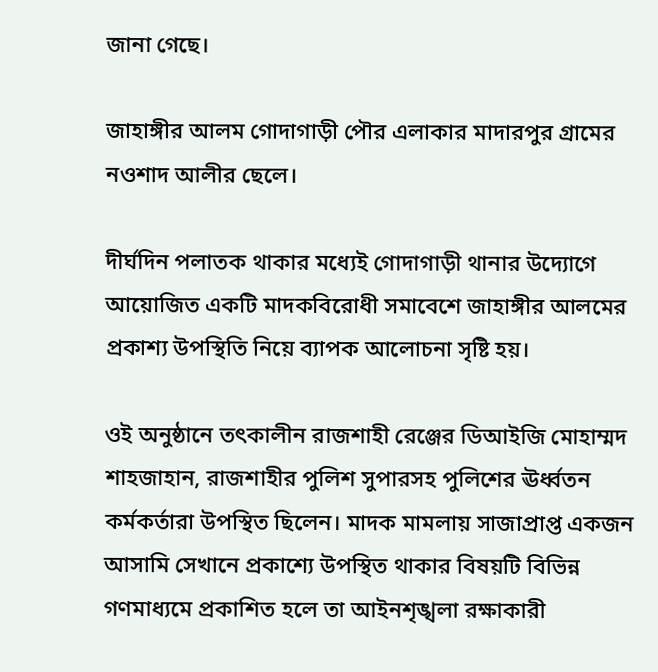জানা গেছে।

জাহাঙ্গীর আলম গোদাগাড়ী পৌর এলাকার মাদারপুর গ্রামের নওশাদ আলীর ছেলে।

দীর্ঘদিন পলাতক থাকার মধ্যেই গোদাগাড়ী থানার উদ্যোগে আয়োজিত একটি মাদকবিরোধী সমাবেশে জাহাঙ্গীর আলমের প্রকাশ্য উপস্থিতি নিয়ে ব্যাপক আলোচনা সৃষ্টি হয়।

ওই অনুষ্ঠানে তৎকালীন রাজশাহী রেঞ্জের ডিআইজি মোহাম্মদ শাহজাহান, রাজশাহীর পুলিশ সুপারসহ পুলিশের ঊর্ধ্বতন কর্মকর্তারা উপস্থিত ছিলেন। মাদক মামলায় সাজাপ্রাপ্ত একজন আসামি সেখানে প্রকাশ্যে উপস্থিত থাকার বিষয়টি বিভিন্ন গণমাধ্যমে প্রকাশিত হলে তা আইনশৃঙ্খলা রক্ষাকারী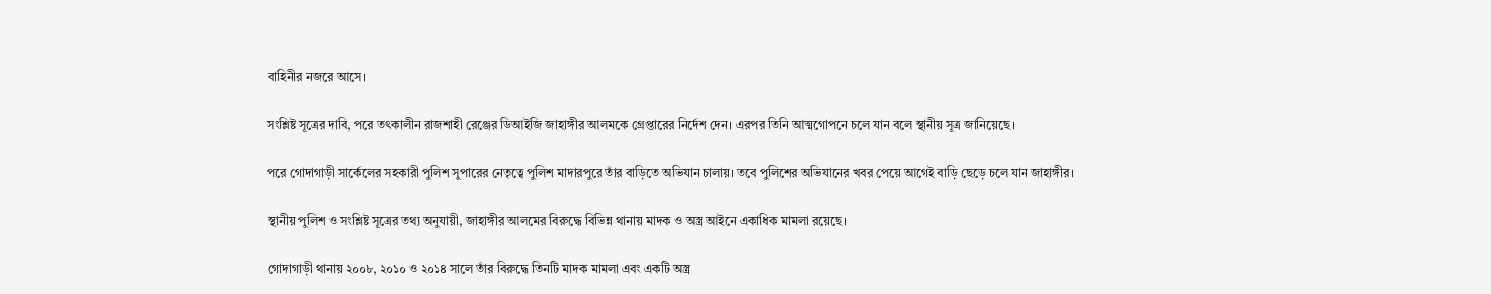বাহিনীর নজরে আসে।

সংশ্লিষ্ট সূত্রের দাবি, পরে তৎকালীন রাজশাহী রেঞ্জের ডিআইজি জাহাঙ্গীর আলমকে গ্রেপ্তারের নির্দেশ দেন। এরপর তিনি আত্মগোপনে চলে যান বলে স্থানীয় সূত্র জানিয়েছে।

পরে গোদাগাড়ী সার্কেলের সহকারী পুলিশ সুপারের নেতৃত্বে পুলিশ মাদারপুরে তাঁর বাড়িতে অভিযান চালায়। তবে পুলিশের অভিযানের খবর পেয়ে আগেই বাড়ি ছেড়ে চলে যান জাহাঙ্গীর।

স্থানীয় পুলিশ ও সংশ্লিষ্ট সূত্রের তথ্য অনুযায়ী, জাহাঙ্গীর আলমের বিরুদ্ধে বিভিন্ন থানায় মাদক ও অস্ত্র আইনে একাধিক মামলা রয়েছে।

গোদাগাড়ী থানায় ২০০৮, ২০১০ ও ২০১৪ সালে তাঁর বিরুদ্ধে তিনটি মাদক মামলা এবং একটি অস্ত্র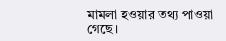মামলা হওয়ার তথ্য পাওয়া গেছে।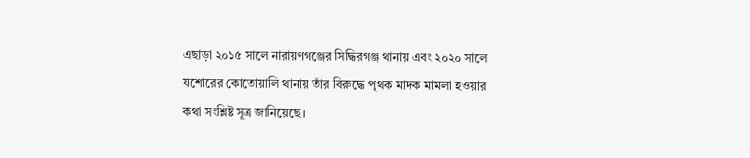এছাড়া ২০১৫ সালে নারায়ণগঞ্জের সিদ্ধিরগঞ্জ থানায় এবং ২০২০ সালে যশোরের কোতোয়ালি থানায় তাঁর বিরুদ্ধে পৃথক মাদক মামলা হওয়ার কথা সংশ্লিষ্ট সূত্র জানিয়েছে।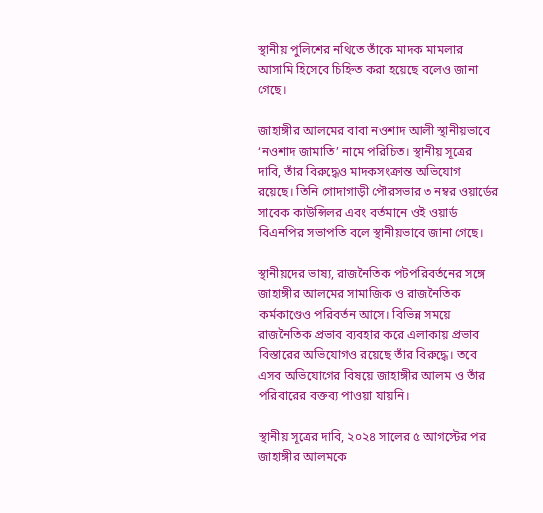স্থানীয় পুলিশের নথিতে তাঁকে মাদক মামলার আসামি হিসেবে চিহ্নিত করা হয়েছে বলেও জানা গেছে।

জাহাঙ্গীর আলমের বাবা নওশাদ আলী স্থানীয়ভাবে ‘নওশাদ জামাতি’ নামে পরিচিত। স্থানীয় সূত্রের দাবি, তাঁর বিরুদ্ধেও মাদকসংক্রান্ত অভিযোগ রয়েছে। তিনি গোদাগাড়ী পৌরসভার ৩ নম্বর ওয়ার্ডের সাবেক কাউন্সিলর এবং বর্তমানে ওই ওয়ার্ড বিএনপির সভাপতি বলে স্থানীয়ভাবে জানা গেছে।

স্থানীয়দের ভাষ্য, রাজনৈতিক পটপরিবর্তনের সঙ্গে জাহাঙ্গীর আলমের সামাজিক ও রাজনৈতিক কর্মকাণ্ডেও পরিবর্তন আসে। বিভিন্ন সময়ে রাজনৈতিক প্রভাব ব্যবহার করে এলাকায় প্রভাব বিস্তারের অভিযোগও রয়েছে তাঁর বিরুদ্ধে। তবে এসব অভিযোগের বিষয়ে জাহাঙ্গীর আলম ও তাঁর পরিবারের বক্তব্য পাওয়া যায়নি।

স্থানীয় সূত্রের দাবি, ২০২৪ সালের ৫ আগস্টের পর জাহাঙ্গীর আলমকে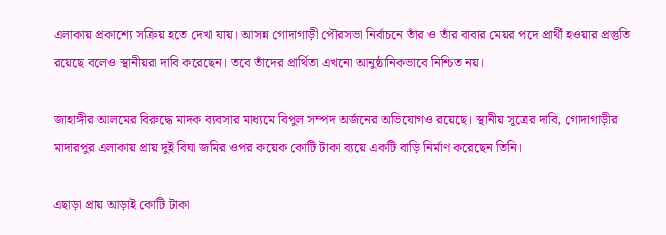এলাকায় প্রকাশ্যে সক্রিয় হতে দেখা যায়। আসন্ন গোদাগাড়ী পৌরসভা নির্বাচনে তাঁর ও তাঁর বাবার মেয়র পদে প্রার্থী হওয়ার প্রস্তুতি রয়েছে বলেও স্থানীয়রা দাবি করেছেন। তবে তাঁদের প্রার্থিতা এখনো আনুষ্ঠানিকভাবে নিশ্চিত নয়।

জাহাঙ্গীর আলমের বিরুদ্ধে মাদক ব্যবসার মাধ্যমে বিপুল সম্পদ অর্জনের অভিযোগও রয়েছে। স্থানীয় সূত্রের দাবি, গোদাগাড়ীর মাদারপুর এলাকায় প্রায় দুই বিঘা জমির ওপর কয়েক কোটি টাকা ব্যয়ে একটি বাড়ি নির্মাণ করেছেন তিনি।

এছাড়া প্রায় আড়াই কোটি টাকা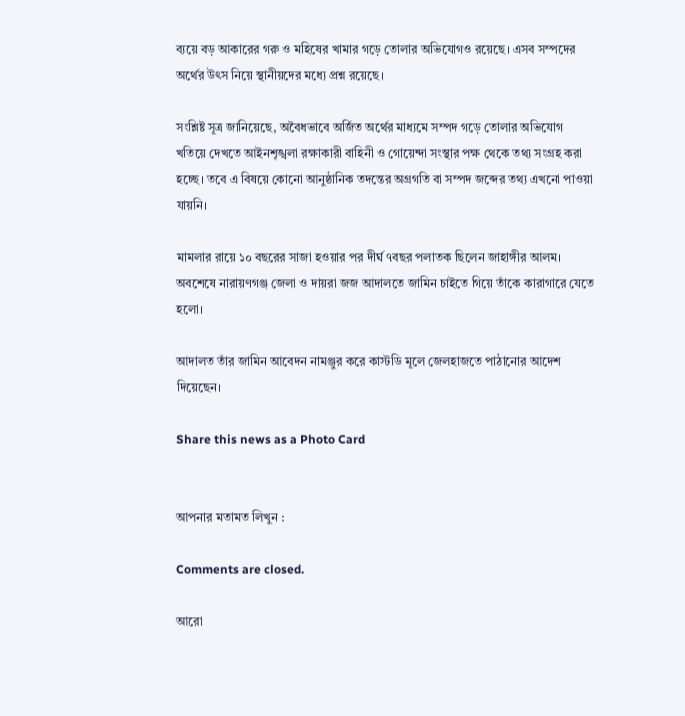ব্যয়ে বড় আকারের গরু ও মহিষের খামার গড়ে তোলার অভিযোগও রয়েছে। এসব সম্পদের অর্থের উৎস নিয়ে স্থানীয়দের মধ্যে প্রশ্ন রয়েছে।

সংশ্লিষ্ট সূত্র জানিয়েছে, অবৈধভাবে অর্জিত অর্থের মাধ্যমে সম্পদ গড়ে তোলার অভিযোগ খতিয়ে দেখতে আইনশৃঙ্খলা রক্ষাকারী বাহিনী ও গোয়েন্দা সংস্থার পক্ষ থেকে তথ্য সংগ্রহ করা হচ্ছে। তবে এ বিষয়ে কোনো আনুষ্ঠানিক তদন্তের অগ্রগতি বা সম্পদ জব্দের তথ্য এখনো পাওয়া যায়নি।

মামলার রায়ে ১০ বছরের সাজা হওয়ার পর দীর্ঘ ৭বছর পলাতক ছিলেন জাহাঙ্গীর আলম। অবশেষে নারায়ণগঞ্জ জেলা ও দায়রা জজ আদালতে জামিন চাইতে গিয়ে তাঁকে কারাগারে যেতে হলো।

আদালত তাঁর জামিন আবেদন নামঞ্জুর করে কাস্টডি মূলে জেলহাজতে পাঠানোর আদেশ দিয়েছেন।

Share this news as a Photo Card


আপনার মতামত লিখুন :

Comments are closed.

আরো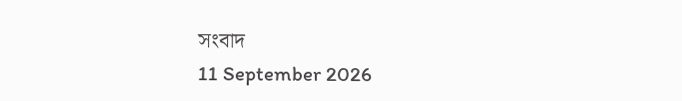সংবাদ
11 September 2026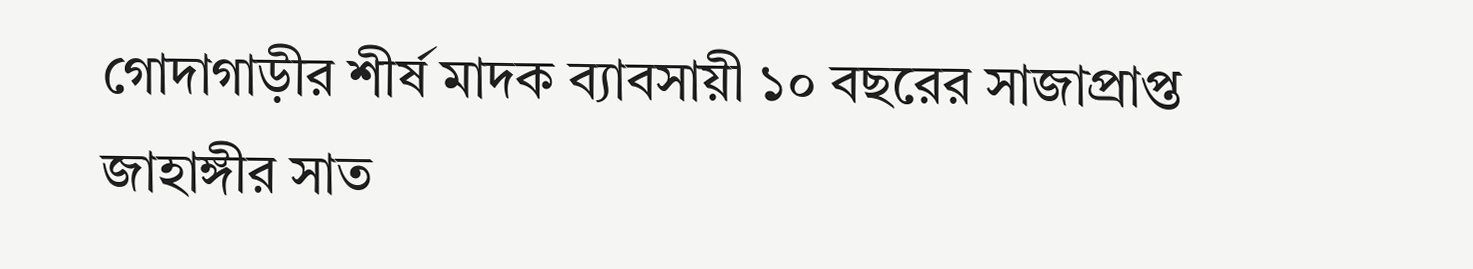গোদাগাড়ীর শীর্ষ মাদক ব্যাবসায়ী ১০ বছরের সাজাপ্রাপ্ত জাহাঙ্গীর সাত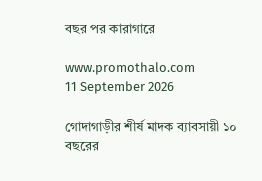বছর পর কারাগারে

www.promothalo.com
11 September 2026

গোদাগাড়ীর শীর্ষ মাদক ব্যাবসায়ী ১০ বছরের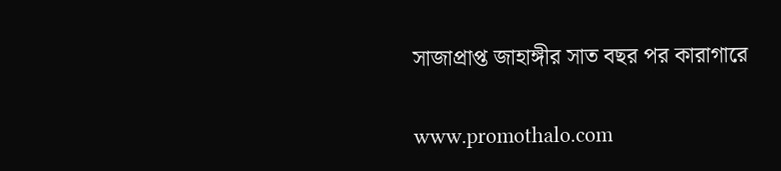সাজাপ্রাপ্ত জাহাঙ্গীর সাত বছর পর কারাগারে

www.promothalo.com